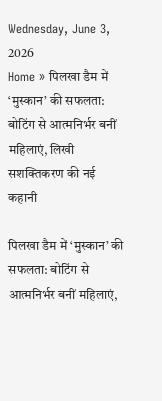Wednesday, June 3, 2026
Home » पिलखा डैम में ‘मुस्कान’ की सफलता: बोटिंग से आत्मनिर्भर बनीं महिलाएं, लिखी सशक्तिकरण की नई कहानी

पिलखा डैम में ‘मुस्कान’ की सफलता: बोटिंग से आत्मनिर्भर बनीं महिलाएं,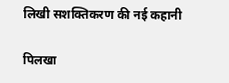लिखी सशक्तिकरण की नई कहानी

पिलखा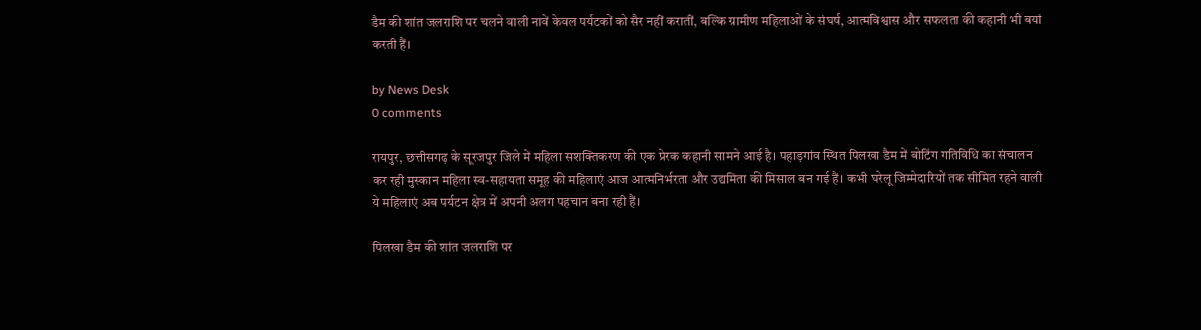डैम की शांत जलराशि पर चलने वाली नावें केवल पर्यटकों को सैर नहीं करातीं, बल्कि ग्रामीण महिलाओं के संघर्ष, आत्मविश्वास और सफलता की कहानी भी बयां करती हैं।

by News Desk
0 comments

रायपुर, छत्तीसगढ़ के सूरजपुर जिले में महिला सशक्तिकरण की एक प्रेरक कहानी सामने आई है। पहाड़गांव स्थित पिलखा डैम में बोटिंग गतिविधि का संचालन कर रही मुस्कान महिला स्व-सहायता समूह की महिलाएं आज आत्मनिर्भरता और उद्यमिता की मिसाल बन गई हैं। कभी घरेलू जिम्मेदारियों तक सीमित रहने वाली ये महिलाएं अब पर्यटन क्षेत्र में अपनी अलग पहचान बना रही हैं।

पिलखा डैम की शांत जलराशि पर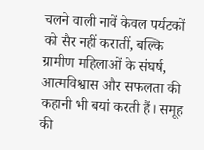चलने वाली नावें केवल पर्यटकों को सैर नहीं करातीं, बल्कि ग्रामीण महिलाओं के संघर्ष, आत्मविश्वास और सफलता की कहानी भी बयां करती हैं। समूह की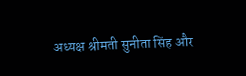अध्यक्ष श्रीमती सुनीता सिंह और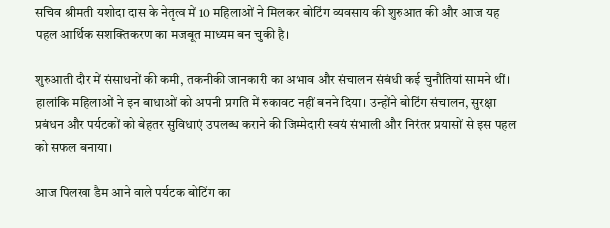सचिव श्रीमती यशोदा दास के नेतृत्व में 10 महिलाओं ने मिलकर बोटिंग व्यवसाय की शुरुआत की और आज यह पहल आर्थिक सशक्तिकरण का मजबूत माध्यम बन चुकी है।

शुरुआती दौर में संसाधनों की कमी, तकनीकी जानकारी का अभाव और संचालन संबंधी कई चुनौतियां सामने थीं। हालांकि महिलाओं ने इन बाधाओं को अपनी प्रगति में रुकावट नहीं बनने दिया। उन्होंने बोटिंग संचालन, सुरक्षा प्रबंधन और पर्यटकों को बेहतर सुविधाएं उपलब्ध कराने की जिम्मेदारी स्वयं संभाली और निरंतर प्रयासों से इस पहल को सफल बनाया।

आज पिलखा डैम आने वाले पर्यटक बोटिंग का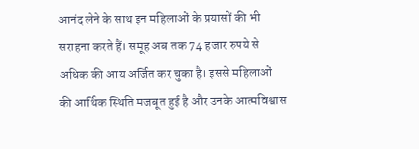आनंद लेने के साथ इन महिलाओं के प्रयासों की भी सराहना करते हैं। समूह अब तक 74 हजार रुपये से अधिक की आय अर्जित कर चुका है। इससे महिलाओं की आर्थिक स्थिति मजबूत हुई है और उनके आत्मविश्वास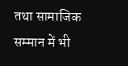तथा सामाजिक सम्मान में भी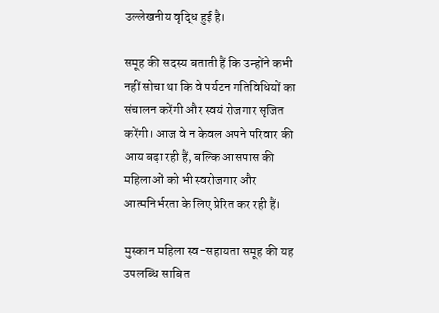उल्लेखनीय वृद्धि हुई है।

समूह की सदस्य बताती हैं कि उन्होंने कभी नहीं सोचा था कि वे पर्यटन गतिविधियों का संचालन करेंगी और स्वयं रोजगार सृजित करेंगी। आज वे न केवल अपने परिवार की आय बढ़ा रही हैं, बल्कि आसपास की महिलाओं को भी स्वरोजगार और आत्मनिर्भरता के लिए प्रेरित कर रही हैं।

मुस्कान महिला स्व-सहायता समूह की यह उपलब्धि साबित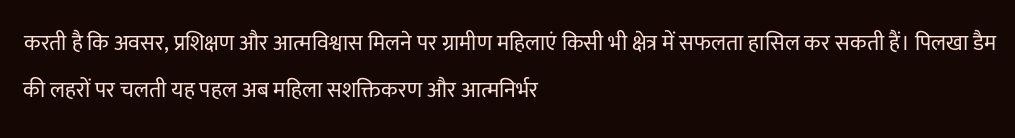करती है कि अवसर, प्रशिक्षण और आत्मविश्वास मिलने पर ग्रामीण महिलाएं किसी भी क्षेत्र में सफलता हासिल कर सकती हैं। पिलखा डैम की लहरों पर चलती यह पहल अब महिला सशक्तिकरण और आत्मनिर्भर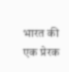भारत की एक प्रेरक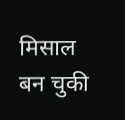मिसाल बन चुकी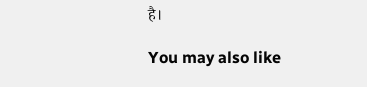है।

You may also like